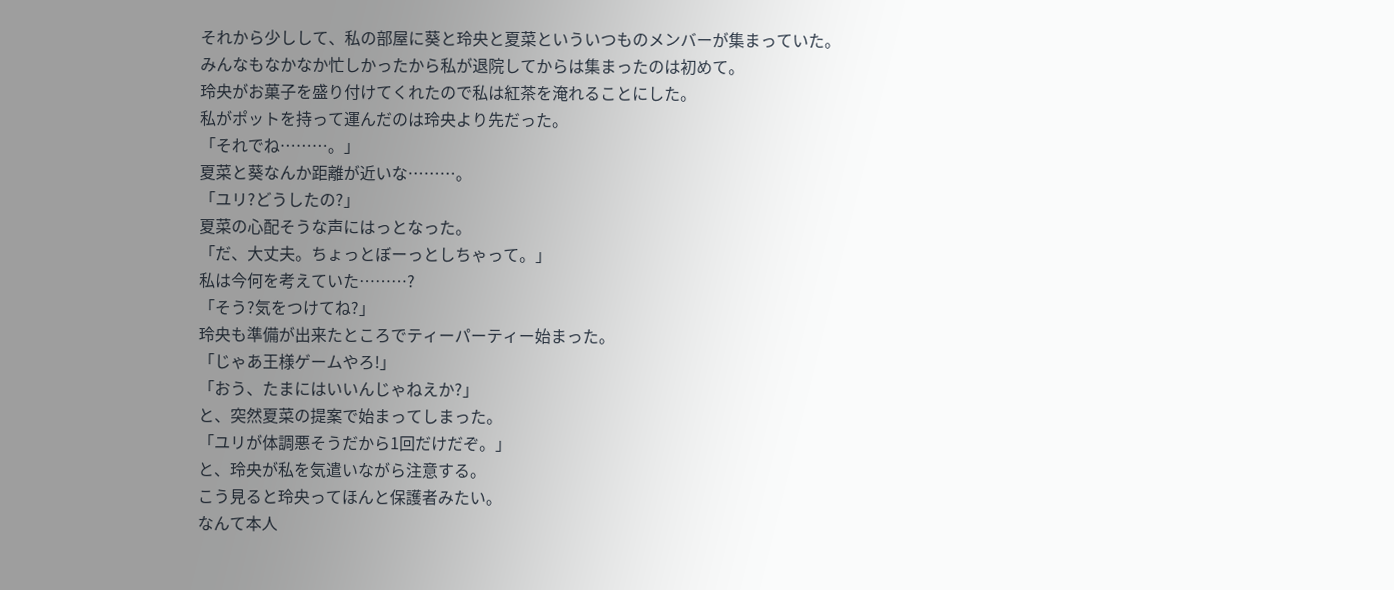それから少しして、私の部屋に葵と玲央と夏菜といういつものメンバーが集まっていた。
みんなもなかなか忙しかったから私が退院してからは集まったのは初めて。
玲央がお菓子を盛り付けてくれたので私は紅茶を淹れることにした。
私がポットを持って運んだのは玲央より先だった。
「それでね………。」
夏菜と葵なんか距離が近いな………。
「ユリ?どうしたの?」
夏菜の心配そうな声にはっとなった。
「だ、大丈夫。ちょっとぼーっとしちゃって。」
私は今何を考えていた………?
「そう?気をつけてね?」
玲央も準備が出来たところでティーパーティー始まった。
「じゃあ王様ゲームやろ!」
「おう、たまにはいいんじゃねえか?」
と、突然夏菜の提案で始まってしまった。
「ユリが体調悪そうだから1回だけだぞ。」
と、玲央が私を気遣いながら注意する。
こう見ると玲央ってほんと保護者みたい。
なんて本人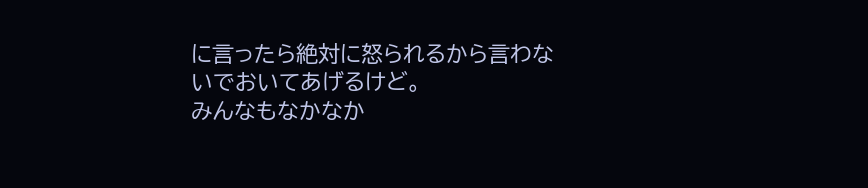に言ったら絶対に怒られるから言わないでおいてあげるけど。
みんなもなかなか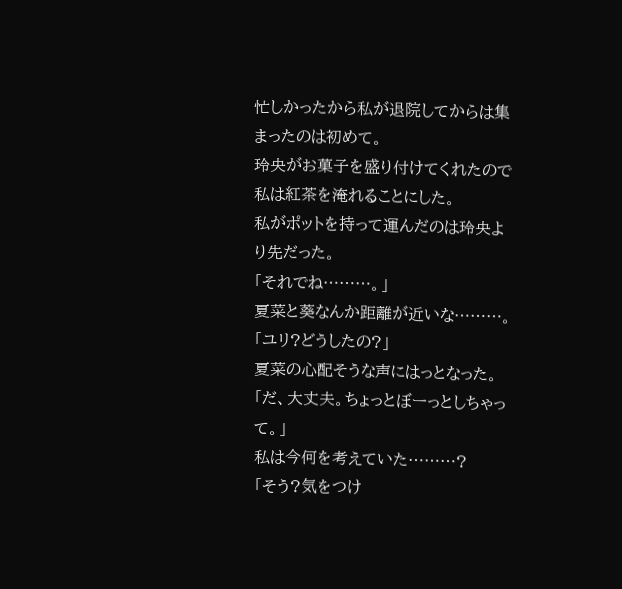忙しかったから私が退院してからは集まったのは初めて。
玲央がお菓子を盛り付けてくれたので私は紅茶を淹れることにした。
私がポットを持って運んだのは玲央より先だった。
「それでね………。」
夏菜と葵なんか距離が近いな………。
「ユリ?どうしたの?」
夏菜の心配そうな声にはっとなった。
「だ、大丈夫。ちょっとぼーっとしちゃって。」
私は今何を考えていた………?
「そう?気をつけ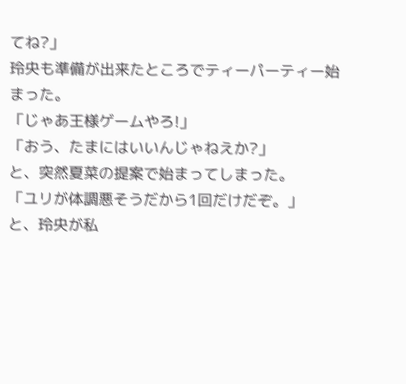てね?」
玲央も準備が出来たところでティーパーティー始まった。
「じゃあ王様ゲームやろ!」
「おう、たまにはいいんじゃねえか?」
と、突然夏菜の提案で始まってしまった。
「ユリが体調悪そうだから1回だけだぞ。」
と、玲央が私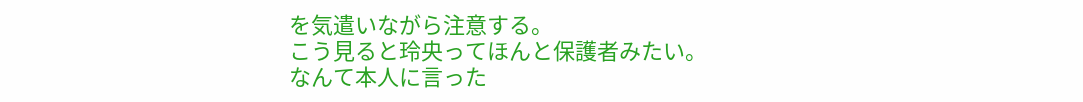を気遣いながら注意する。
こう見ると玲央ってほんと保護者みたい。
なんて本人に言った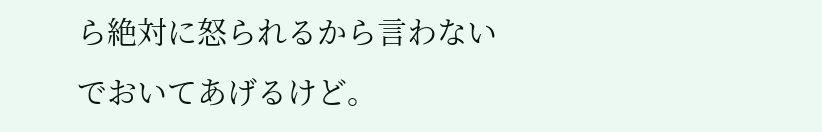ら絶対に怒られるから言わないでおいてあげるけど。